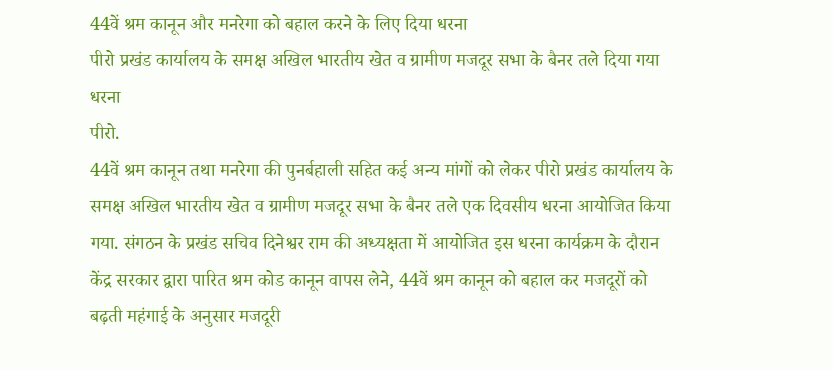44वें श्रम कानून और मनरेगा को बहाल करने के लिए दिया धरना
पीरो प्रखंड कार्यालय के समक्ष अखिल भारतीय खेत व ग्रामीण मजदूर सभा के बैनर तले दिया गया धरना
पीरो.
44वें श्रम कानून तथा मनरेगा की पुनर्बहाली सहित कई अन्य मांगों को लेकर पीरो प्रखंड कार्यालय के समक्ष अखिल भारतीय खेत व ग्रामीण मजदूर सभा के बैनर तले एक दिवसीय धरना आयोजित किया गया. संगठन के प्रखंड सचिव दिनेश्वर राम की अध्यक्षता में आयोजित इस धरना कार्यक्रम के दौरान केंद्र सरकार द्वारा पारित श्रम कोड कानून वापस लेने, 44वें श्रम कानून को बहाल कर मजदूरों को बढ़ती महंगाई के अनुसार मजदूरी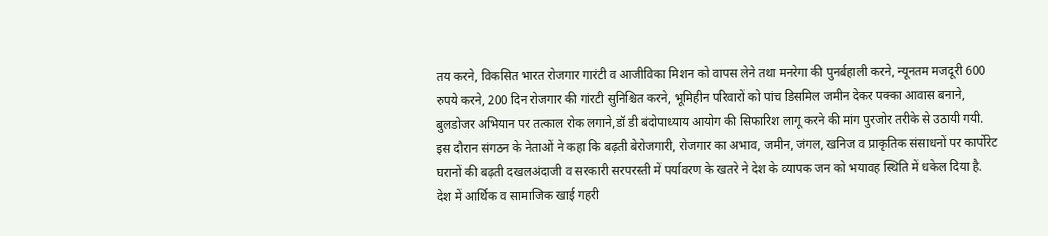तय करने, विकसित भारत रोजगार गारंटी व आजीविका मिशन को वापस लेने तथा मनरेगा की पुनर्बहाली करने, न्यूनतम मजदूरी 600 रुपये करने, 200 दिन रोजगार की गांरटी सुनिश्चित करने, भूमिहीन परिवारों को पांच डिसमिल जमीन देकर पक्का आवास बनाने, बुलडोजर अभियान पर तत्काल रोक लगाने,डॉ डी बंदोपाध्याय आयोग की सिफारिश लागू करने की मांग पुरजोर तरीके से उठायी गयी. इस दौरान संगठन के नेताओं ने कहा कि बढ़ती बेरोजगारी, रोजगार का अभाव, जमीन, जंगल, खनिज व प्राकृतिक संसाधनों पर कार्पोरेट घरानों की बढ़ती दखलअंदाजी व सरकारी सरपरस्ती में पर्यावरण के खतरे ने देश के व्यापक जन को भयावह स्थिति में धकेल दिया है. देश में आर्थिक व सामाजिक खाई गहरी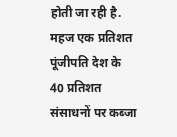होती जा रही है. महज एक प्रतिशत पूंजीपति देश के 40 प्रतिशत संसाधनों पर कब्जा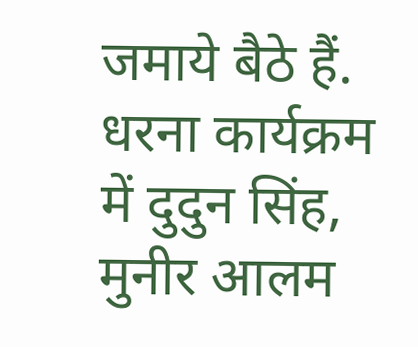जमाये बैठे हैं. धरना कार्यक्रम में दुदुन सिंह, मुनीर आलम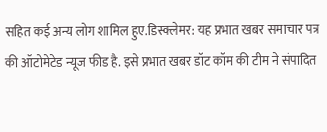सहित कई अन्य लोग शामिल हुए.डिस्क्लेमर: यह प्रभात खबर समाचार पत्र की ऑटोमेटेड न्यूज फीड है. इसे प्रभात खबर डॉट कॉम की टीम ने संपादित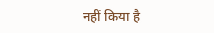नहीं किया है